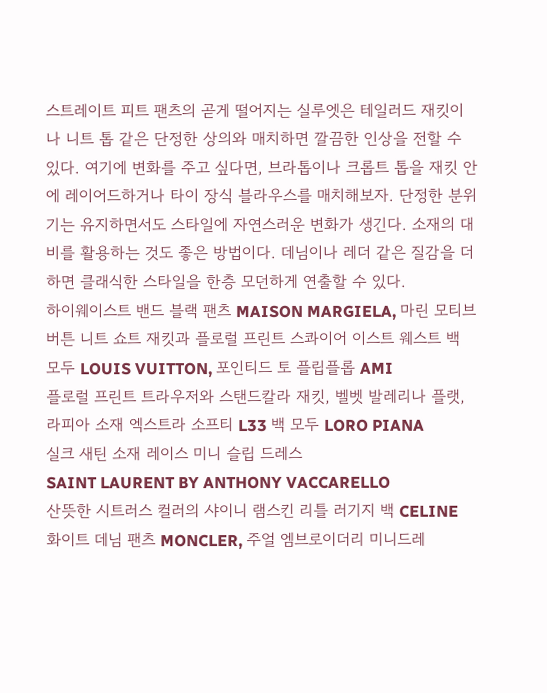스트레이트 피트 팬츠의 곧게 떨어지는 실루엣은 테일러드 재킷이나 니트 톱 같은 단정한 상의와 매치하면 깔끔한 인상을 전할 수 있다. 여기에 변화를 주고 싶다면, 브라톱이나 크롭트 톱을 재킷 안에 레이어드하거나 타이 장식 블라우스를 매치해보자. 단정한 분위기는 유지하면서도 스타일에 자연스러운 변화가 생긴다. 소재의 대비를 활용하는 것도 좋은 방법이다. 데님이나 레더 같은 질감을 더하면 클래식한 스타일을 한층 모던하게 연출할 수 있다.
하이웨이스트 밴드 블랙 팬츠 MAISON MARGIELA, 마린 모티브 버튼 니트 쇼트 재킷과 플로럴 프린트 스콰이어 이스트 웨스트 백 모두 LOUIS VUITTON, 포인티드 토 플립플롭 AMI
플로럴 프린트 트라우저와 스탠드칼라 재킷, 벨벳 발레리나 플랫, 라피아 소재 엑스트라 소프티 L33 백 모두 LORO PIANA
실크 새틴 소재 레이스 미니 슬립 드레스
SAINT LAURENT BY ANTHONY VACCARELLO
산뜻한 시트러스 컬러의 샤이니 램스킨 리틀 러기지 백 CELINE
화이트 데님 팬츠 MONCLER, 주얼 엠브로이더리 미니드레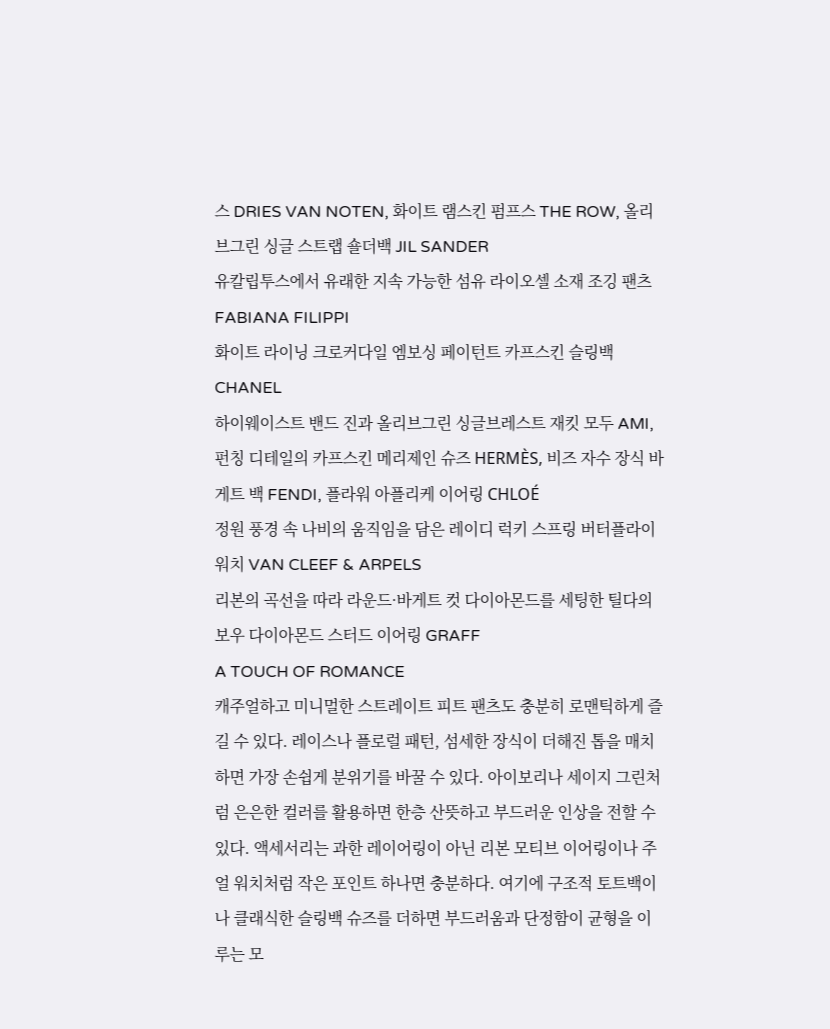스 DRIES VAN NOTEN, 화이트 램스킨 펌프스 THE ROW, 올리브그린 싱글 스트랩 숄더백 JIL SANDER
유칼립투스에서 유래한 지속 가능한 섬유 라이오셀 소재 조깅 팬츠 FABIANA FILIPPI
화이트 라이닝 크로커다일 엠보싱 페이턴트 카프스킨 슬링백 CHANEL
하이웨이스트 밴드 진과 올리브그린 싱글브레스트 재킷 모두 AMI,
펀칭 디테일의 카프스킨 메리제인 슈즈 HERMÈS, 비즈 자수 장식 바게트 백 FENDI, 플라워 아플리케 이어링 CHLOÉ
정원 풍경 속 나비의 움직임을 담은 레이디 럭키 스프링 버터플라이 워치 VAN CLEEF & ARPELS
리본의 곡선을 따라 라운드·바게트 컷 다이아몬드를 세팅한 틸다의 보우 다이아몬드 스터드 이어링 GRAFF
A TOUCH OF ROMANCE
캐주얼하고 미니멀한 스트레이트 피트 팬츠도 충분히 로맨틱하게 즐길 수 있다. 레이스나 플로럴 패턴, 섬세한 장식이 더해진 톱을 매치하면 가장 손쉽게 분위기를 바꿀 수 있다. 아이보리나 세이지 그린처럼 은은한 컬러를 활용하면 한층 산뜻하고 부드러운 인상을 전할 수 있다. 액세서리는 과한 레이어링이 아닌 리본 모티브 이어링이나 주얼 워치처럼 작은 포인트 하나면 충분하다. 여기에 구조적 토트백이나 클래식한 슬링백 슈즈를 더하면 부드러움과 단정함이 균형을 이루는 모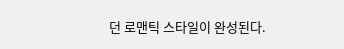던 로맨틱 스타일이 완성된다.